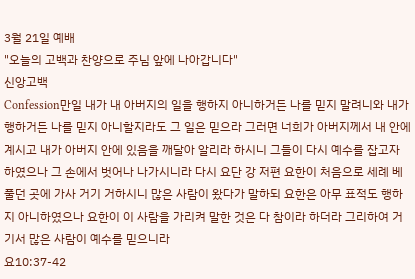3월 21일 예배
"오늘의 고백과 찬양으로 주님 앞에 나아갑니다"
신앙고백
Confession만일 내가 내 아버지의 일을 행하지 아니하거든 나를 믿지 말려니와 내가 행하거든 나를 믿지 아니할지라도 그 일은 믿으라 그러면 너희가 아버지께서 내 안에 계시고 내가 아버지 안에 있음을 깨달아 알리라 하시니 그들이 다시 예수를 잡고자 하였으나 그 손에서 벗어나 나가시니라 다시 요단 강 저편 요한이 처음으로 세례 베풀던 곳에 가사 거기 거하시니 많은 사람이 왔다가 말하되 요한은 아무 표적도 행하지 아니하였으나 요한이 이 사람을 가리켜 말한 것은 다 참이라 하더라 그리하여 거기서 많은 사람이 예수를 믿으니라
요10:37-42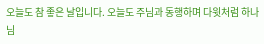오늘도 참 좋은 날입니다. 오늘도 주님과 동행하며 다윗처럼 하나님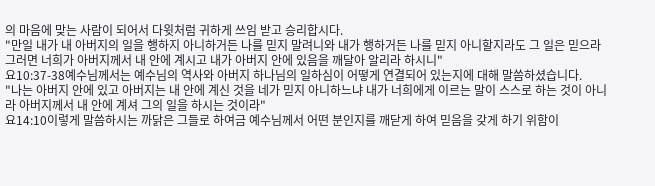의 마음에 맞는 사람이 되어서 다윗처럼 귀하게 쓰임 받고 승리합시다.
"만일 내가 내 아버지의 일을 행하지 아니하거든 나를 믿지 말려니와 내가 행하거든 나를 믿지 아니할지라도 그 일은 믿으라 그러면 너희가 아버지께서 내 안에 계시고 내가 아버지 안에 있음을 깨달아 알리라 하시니"
요10:37-38예수님께서는 예수님의 역사와 아버지 하나님의 일하심이 어떻게 연결되어 있는지에 대해 말씀하셨습니다.
"나는 아버지 안에 있고 아버지는 내 안에 계신 것을 네가 믿지 아니하느냐 내가 너희에게 이르는 말이 스스로 하는 것이 아니라 아버지께서 내 안에 계셔 그의 일을 하시는 것이라"
요14:10이렇게 말씀하시는 까닭은 그들로 하여금 예수님께서 어떤 분인지를 깨닫게 하여 믿음을 갖게 하기 위함이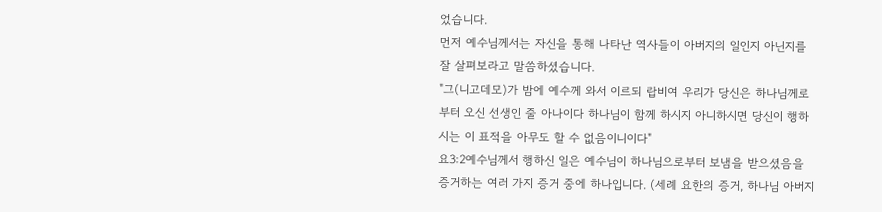었습니다.
먼저 예수님께서는 자신을 통해 나타난 역사들이 아버지의 일인지 아닌지를 잘 살펴보라고 말씀하셨습니다.
"그(니고데모)가 밤에 예수께 와서 이르되 랍비여 우리가 당신은 하나님께로부터 오신 선생인 줄 아나이다 하나님이 함께 하시지 아니하시면 당신이 행하시는 이 표적을 아무도 할 수 없음이니이다"
요3:2예수님께서 행하신 일은 예수님이 하나님으로부터 보냄을 받으셨음을 증거하는 여러 가지 증거 중에 하나입니다. (세례 요한의 증거, 하나님 아버지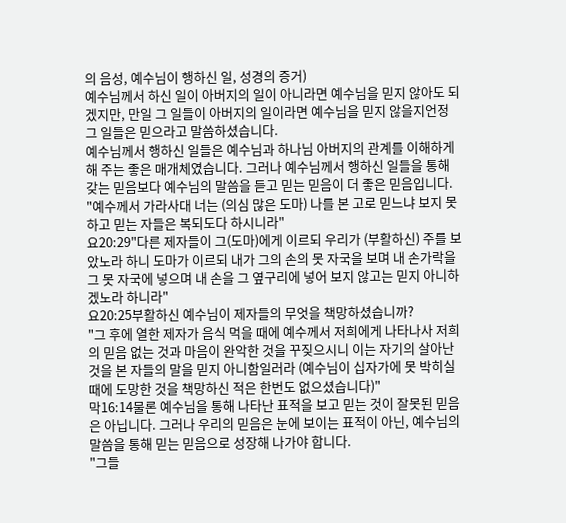의 음성, 예수님이 행하신 일, 성경의 증거)
예수님께서 하신 일이 아버지의 일이 아니라면 예수님을 믿지 않아도 되겠지만, 만일 그 일들이 아버지의 일이라면 예수님을 믿지 않을지언정 그 일들은 믿으라고 말씀하셨습니다.
예수님께서 행하신 일들은 예수님과 하나님 아버지의 관계를 이해하게 해 주는 좋은 매개체였습니다. 그러나 예수님께서 행하신 일들을 통해 갖는 믿음보다 예수님의 말씀을 듣고 믿는 믿음이 더 좋은 믿음입니다.
"예수께서 가라사대 너는 (의심 많은 도마) 나를 본 고로 믿느냐 보지 못하고 믿는 자들은 복되도다 하시니라"
요20:29"다른 제자들이 그(도마)에게 이르되 우리가 (부활하신) 주를 보았노라 하니 도마가 이르되 내가 그의 손의 못 자국을 보며 내 손가락을 그 못 자국에 넣으며 내 손을 그 옆구리에 넣어 보지 않고는 믿지 아니하겠노라 하니라"
요20:25부활하신 예수님이 제자들의 무엇을 책망하셨습니까?
"그 후에 열한 제자가 음식 먹을 때에 예수께서 저희에게 나타나사 저희의 믿음 없는 것과 마음이 완악한 것을 꾸짖으시니 이는 자기의 살아난 것을 본 자들의 말을 믿지 아니함일러라 (예수님이 십자가에 못 박히실 때에 도망한 것을 책망하신 적은 한번도 없으셨습니다)"
막16:14물론 예수님을 통해 나타난 표적을 보고 믿는 것이 잘못된 믿음은 아닙니다. 그러나 우리의 믿음은 눈에 보이는 표적이 아닌, 예수님의 말씀을 통해 믿는 믿음으로 성장해 나가야 합니다.
"그들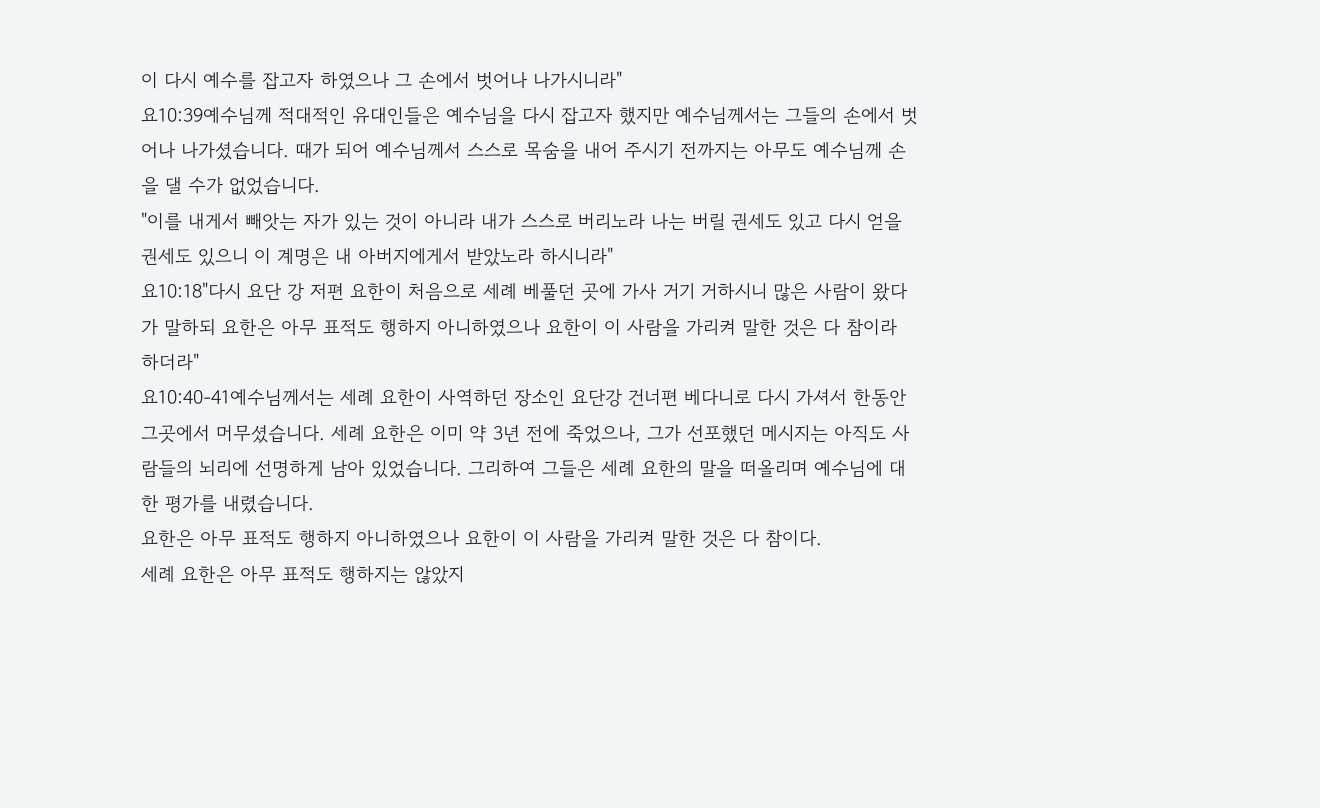이 다시 예수를 잡고자 하였으나 그 손에서 벗어나 나가시니라"
요10:39예수님께 적대적인 유대인들은 예수님을 다시 잡고자 했지만 예수님께서는 그들의 손에서 벗어나 나가셨습니다. 때가 되어 예수님께서 스스로 목숨을 내어 주시기 전까지는 아무도 예수님께 손을 댈 수가 없었습니다.
"이를 내게서 빼앗는 자가 있는 것이 아니라 내가 스스로 버리노라 나는 버릴 권세도 있고 다시 얻을 권세도 있으니 이 계명은 내 아버지에게서 받았노라 하시니라"
요10:18"다시 요단 강 저편 요한이 처음으로 세례 베풀던 곳에 가사 거기 거하시니 많은 사람이 왔다가 말하되 요한은 아무 표적도 행하지 아니하였으나 요한이 이 사람을 가리켜 말한 것은 다 참이라 하더라"
요10:40-41예수님께서는 세례 요한이 사역하던 장소인 요단강 건너편 베다니로 다시 가셔서 한동안 그곳에서 머무셨습니다. 세례 요한은 이미 약 3년 전에 죽었으나, 그가 선포했던 메시지는 아직도 사람들의 뇌리에 선명하게 남아 있었습니다. 그리하여 그들은 세례 요한의 말을 떠올리며 예수님에 대한 평가를 내렸습니다.
요한은 아무 표적도 행하지 아니하였으나 요한이 이 사람을 가리켜 말한 것은 다 참이다.
세례 요한은 아무 표적도 행하지는 않았지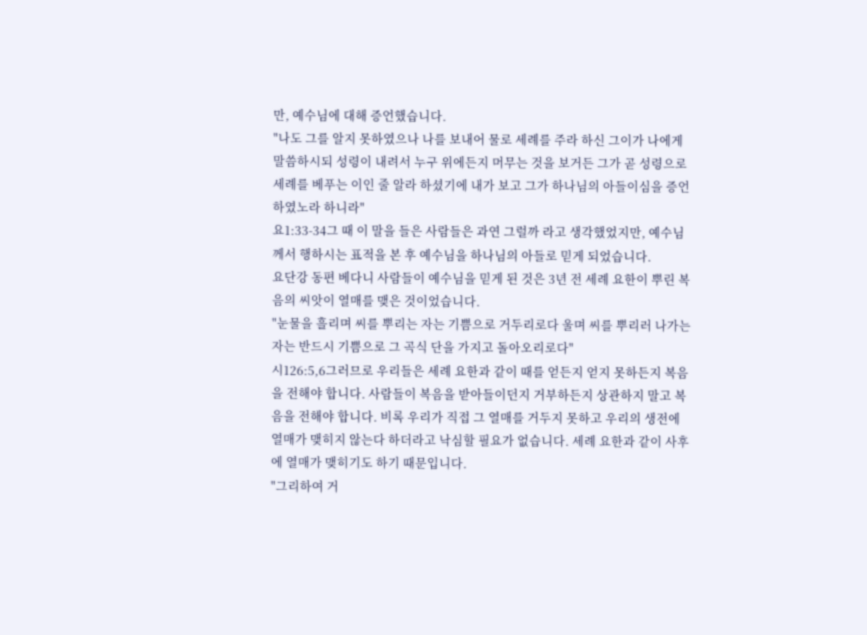만, 예수님에 대해 증언했습니다.
"나도 그를 알지 못하였으나 나를 보내어 물로 세례를 주라 하신 그이가 나에게 말씀하시되 성령이 내려서 누구 위에든지 머무는 것을 보거든 그가 곧 성령으로 세례를 베푸는 이인 줄 알라 하셨기에 내가 보고 그가 하나님의 아들이심을 증언하였노라 하니라"
요1:33-34그 때 이 말을 들은 사람들은 과연 그럴까 라고 생각했었지만, 예수님께서 행하시는 표적을 본 후 예수님을 하나님의 아들로 믿게 되었습니다.
요단강 동편 베다니 사람들이 예수님을 믿게 된 것은 3년 전 세례 요한이 뿌린 복음의 씨앗이 열매를 맺은 것이었습니다.
"눈물을 흘리며 씨를 뿌리는 자는 기쁨으로 거두리로다 울며 씨를 뿌리러 나가는 자는 반드시 기쁨으로 그 곡식 단을 가지고 돌아오리로다"
시126:5,6그러므로 우리들은 세례 요한과 같이 때를 얻든지 얻지 못하든지 복음을 전해야 합니다. 사람들이 복음을 받아들이던지 거부하든지 상관하지 말고 복음을 전해야 합니다. 비록 우리가 직접 그 열매를 거두지 못하고 우리의 생전에 열매가 맺히지 않는다 하더라고 낙심할 필요가 없습니다. 세례 요한과 같이 사후에 열매가 맺히기도 하기 때문입니다.
"그리하여 거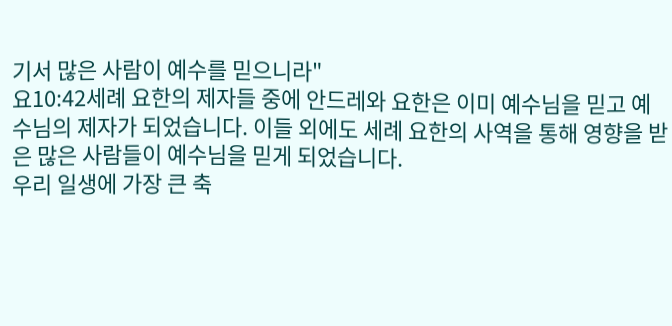기서 많은 사람이 예수를 믿으니라"
요10:42세례 요한의 제자들 중에 안드레와 요한은 이미 예수님을 믿고 예수님의 제자가 되었습니다. 이들 외에도 세례 요한의 사역을 통해 영향을 받은 많은 사람들이 예수님을 믿게 되었습니다.
우리 일생에 가장 큰 축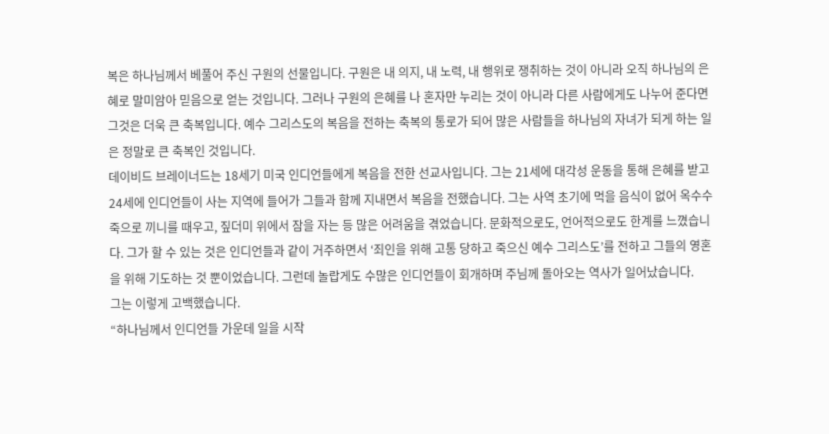복은 하나님께서 베풀어 주신 구원의 선물입니다. 구원은 내 의지, 내 노력, 내 행위로 쟁취하는 것이 아니라 오직 하나님의 은혜로 말미암아 믿음으로 얻는 것입니다. 그러나 구원의 은혜를 나 혼자만 누리는 것이 아니라 다른 사람에게도 나누어 준다면 그것은 더욱 큰 축복입니다. 예수 그리스도의 복음을 전하는 축복의 통로가 되어 많은 사람들을 하나님의 자녀가 되게 하는 일은 정말로 큰 축복인 것입니다.
데이비드 브레이너드는 18세기 미국 인디언들에게 복음을 전한 선교사입니다. 그는 21세에 대각성 운동을 통해 은혜를 받고 24세에 인디언들이 사는 지역에 들어가 그들과 함께 지내면서 복음을 전했습니다. 그는 사역 초기에 먹을 음식이 없어 옥수수 죽으로 끼니를 때우고, 짚더미 위에서 잠을 자는 등 많은 어려움을 겪었습니다. 문화적으로도, 언어적으로도 한계를 느꼈습니다. 그가 할 수 있는 것은 인디언들과 같이 거주하면서 ‘죄인을 위해 고통 당하고 죽으신 예수 그리스도’를 전하고 그들의 영혼을 위해 기도하는 것 뿐이었습니다. 그런데 놀랍게도 수많은 인디언들이 회개하며 주님께 돌아오는 역사가 일어났습니다.
그는 이렇게 고백했습니다.
“하나님께서 인디언들 가운데 일을 시작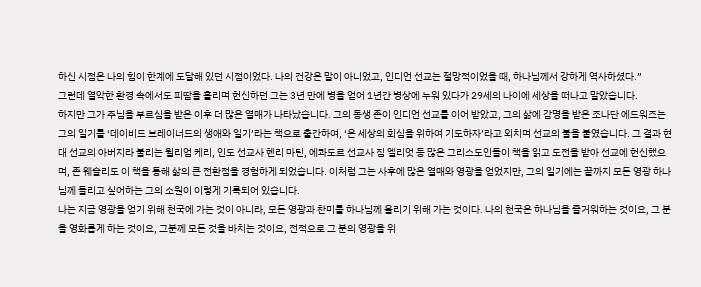하신 시점은 나의 힘이 한계에 도달해 있던 시점이었다. 나의 건강은 말이 아니었고, 인디언 선교는 절망적이었을 때, 하나님께서 강하게 역사하셨다.”
그런데 열악한 환경 속에서도 피땀을 흘리며 헌신하던 그는 3년 만에 병을 얻어 1년간 병상에 누워 있다가 29세의 나이에 세상을 떠나고 말았습니다.
하지만 그가 주님을 부르심을 받은 이후 더 많은 열매가 나타났습니다. 그의 동생 존이 인디언 선교를 이어 받았고, 그의 삶에 감명을 받은 조나단 에드워즈는 그의 일기를 ‘데이비드 브레이너드의 생애와 일기’라는 책으로 출간하여, ‘온 세상의 회심을 위하여 기도하자’라고 외치며 선교의 불을 붙였습니다. 그 결과 현대 선교의 아버지라 불리는 윌리엄 케리, 인도 선교사 헨리 마틴, 에콰도르 선교사 짐 엘리엇 등 많은 그리스도인들이 책을 읽고 도전을 받아 선교에 헌신했으며, 존 웨슬리도 이 책을 통해 삶의 큰 전환점을 경험하게 되었습니다. 이처럼 그는 사후에 많은 열매와 영광을 얻었지만, 그의 일기에는 끝까지 모든 영광 하나님께 돌리고 싶어하는 그의 소원이 이렇게 기록되어 있습니다.
나는 지금 영광을 얻기 위해 천국에 가는 것이 아니라, 모든 영광과 찬미를 하나님께 올리기 위해 가는 것이다. 나의 천국은 하나님을 즐거워하는 것이요, 그 분을 영화롭게 하는 것이요, 그분께 모든 것을 바치는 것이요, 전적으로 그 분의 영광을 위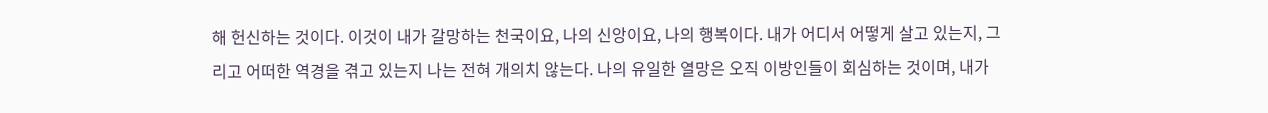해 헌신하는 것이다. 이것이 내가 갈망하는 천국이요, 나의 신앙이요, 나의 행복이다. 내가 어디서 어떻게 살고 있는지, 그리고 어떠한 역경을 겪고 있는지 나는 전혀 개의치 않는다. 나의 유일한 열망은 오직 이방인들이 회심하는 것이며, 내가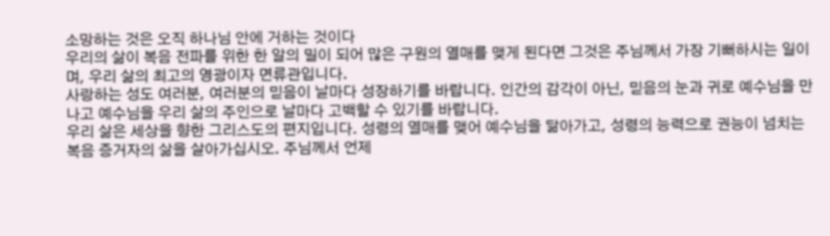소망하는 것은 오직 하나님 안에 거하는 것이다
우리의 삶이 복음 전파를 위한 한 알의 밀이 되어 많은 구원의 열매를 맺게 된다면 그것은 주님께서 가장 기뻐하시는 일이며, 우리 삶의 최고의 영광이자 면류관입니다.
사랑하는 성도 여러분, 여러분의 믿음이 날마다 성장하기를 바랍니다. 인간의 감각이 아닌, 믿음의 눈과 귀로 예수님을 만나고 예수님을 우리 삶의 주인으로 날마다 고백할 수 있기를 바랍니다.
우리 삶은 세상을 향한 그리스도의 편지입니다. 성령의 열매를 맺어 예수님을 닮아가고, 성령의 능력으로 권능이 넘치는 복음 증거자의 삶을 살아가십시오. 주님께서 언제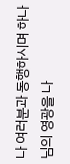나 여러분과 동행하시며 하나님의 영광을 나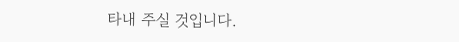타내 주실 것입니다.